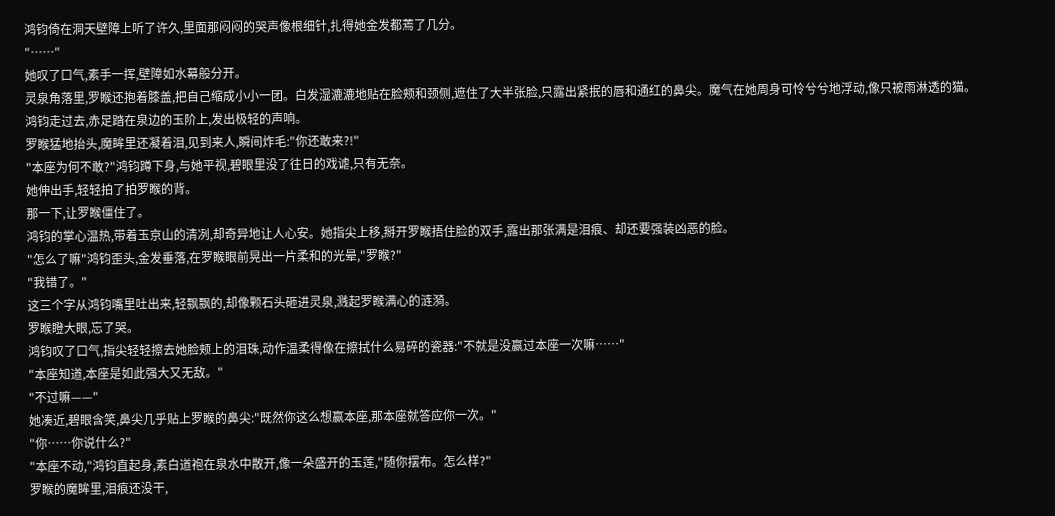鸿钧倚在洞天壁障上听了许久,里面那闷闷的哭声像根细针,扎得她金发都蔫了几分。
"……"
她叹了口气,素手一挥,壁障如水幕般分开。
灵泉角落里,罗睺还抱着膝盖,把自己缩成小小一团。白发湿漉漉地贴在脸颊和颈侧,遮住了大半张脸,只露出紧抿的唇和通红的鼻尖。魔气在她周身可怜兮兮地浮动,像只被雨淋透的猫。
鸿钧走过去,赤足踏在泉边的玉阶上,发出极轻的声响。
罗睺猛地抬头,魔眸里还凝着泪,见到来人,瞬间炸毛:"你还敢来?!"
"本座为何不敢?"鸿钧蹲下身,与她平视,碧眼里没了往日的戏谑,只有无奈。
她伸出手,轻轻拍了拍罗睺的背。
那一下,让罗睺僵住了。
鸿钧的掌心温热,带着玉京山的清冽,却奇异地让人心安。她指尖上移,掰开罗睺捂住脸的双手,露出那张满是泪痕、却还要强装凶恶的脸。
"怎么了嘛"鸿钧歪头,金发垂落,在罗睺眼前晃出一片柔和的光晕,"罗睺?"
"我错了。"
这三个字从鸿钧嘴里吐出来,轻飘飘的,却像颗石头砸进灵泉,溅起罗睺满心的涟漪。
罗睺瞪大眼,忘了哭。
鸿钧叹了口气,指尖轻轻擦去她脸颊上的泪珠,动作温柔得像在擦拭什么易碎的瓷器:"不就是没赢过本座一次嘛……"
"本座知道,本座是如此强大又无敌。"
"不过嘛——"
她凑近,碧眼含笑,鼻尖几乎贴上罗睺的鼻尖:"既然你这么想赢本座,那本座就答应你一次。"
"你……你说什么?"
"本座不动,"鸿钧直起身,素白道袍在泉水中散开,像一朵盛开的玉莲,"随你摆布。怎么样?"
罗睺的魔眸里,泪痕还没干,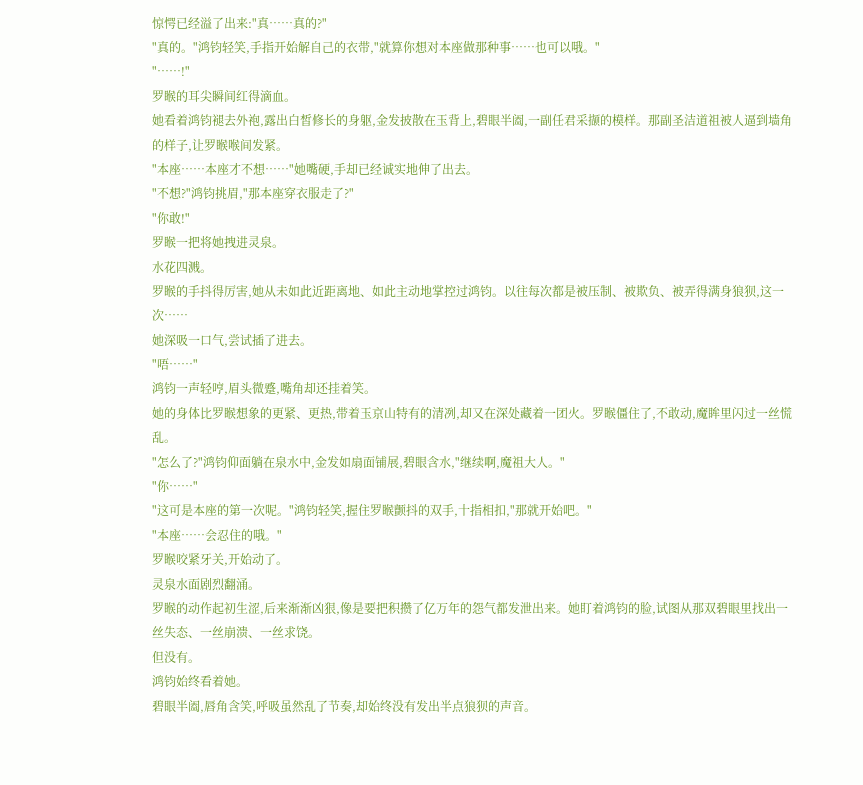惊愕已经溢了出来:"真……真的?"
"真的。"鸿钧轻笑,手指开始解自己的衣带,"就算你想对本座做那种事……也可以哦。"
"……!"
罗睺的耳尖瞬间红得滴血。
她看着鸿钧褪去外袍,露出白皙修长的身躯,金发披散在玉背上,碧眼半阖,一副任君采撷的模样。那副圣洁道祖被人逼到墙角的样子,让罗睺喉间发紧。
"本座……本座才不想……"她嘴硬,手却已经诚实地伸了出去。
"不想?"鸿钧挑眉,"那本座穿衣服走了?"
"你敢!"
罗睺一把将她拽进灵泉。
水花四溅。
罗睺的手抖得厉害,她从未如此近距离地、如此主动地掌控过鸿钧。以往每次都是被压制、被欺负、被弄得满身狼狈,这一次……
她深吸一口气,尝试插了进去。
"唔……"
鸿钧一声轻哼,眉头微蹙,嘴角却还挂着笑。
她的身体比罗睺想象的更紧、更热,带着玉京山特有的清冽,却又在深处藏着一团火。罗睺僵住了,不敢动,魔眸里闪过一丝慌乱。
"怎么了?"鸿钧仰面躺在泉水中,金发如扇面铺展,碧眼含水,"继续啊,魔祖大人。"
"你……"
"这可是本座的第一次呢。"鸿钧轻笑,握住罗睺颤抖的双手,十指相扣,"那就开始吧。"
"本座……会忍住的哦。"
罗睺咬紧牙关,开始动了。
灵泉水面剧烈翻涌。
罗睺的动作起初生涩,后来渐渐凶狠,像是要把积攒了亿万年的怨气都发泄出来。她盯着鸿钧的脸,试图从那双碧眼里找出一丝失态、一丝崩溃、一丝求饶。
但没有。
鸿钧始终看着她。
碧眼半阖,唇角含笑,呼吸虽然乱了节奏,却始终没有发出半点狼狈的声音。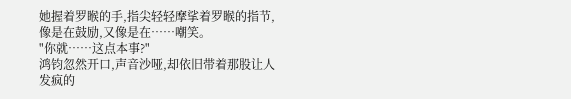她握着罗睺的手,指尖轻轻摩挲着罗睺的指节,像是在鼓励,又像是在……嘲笑。
"你就……这点本事?"
鸿钧忽然开口,声音沙哑,却依旧带着那股让人发疯的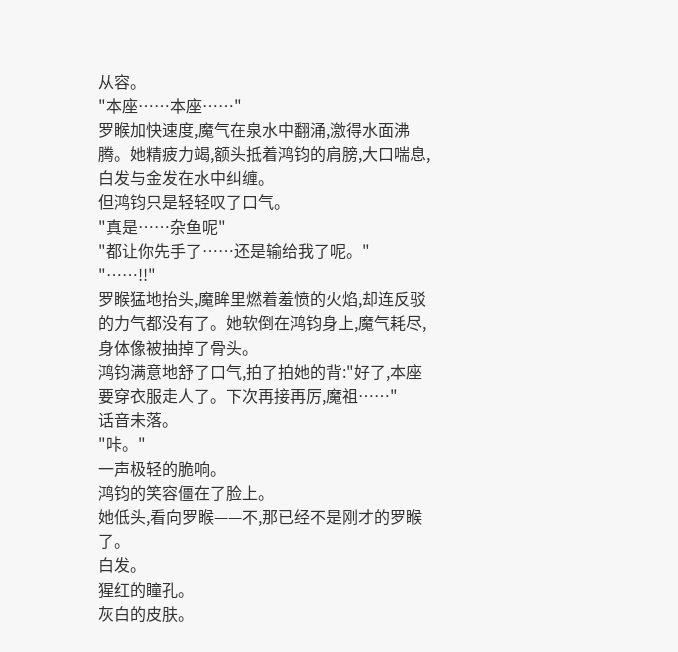从容。
"本座……本座……"
罗睺加快速度,魔气在泉水中翻涌,激得水面沸腾。她精疲力竭,额头抵着鸿钧的肩膀,大口喘息,白发与金发在水中纠缠。
但鸿钧只是轻轻叹了口气。
"真是……杂鱼呢"
"都让你先手了……还是输给我了呢。"
"……!!"
罗睺猛地抬头,魔眸里燃着羞愤的火焰,却连反驳的力气都没有了。她软倒在鸿钧身上,魔气耗尽,身体像被抽掉了骨头。
鸿钧满意地舒了口气,拍了拍她的背:"好了,本座要穿衣服走人了。下次再接再厉,魔祖……"
话音未落。
"咔。"
一声极轻的脆响。
鸿钧的笑容僵在了脸上。
她低头,看向罗睺——不,那已经不是刚才的罗睺了。
白发。
猩红的瞳孔。
灰白的皮肤。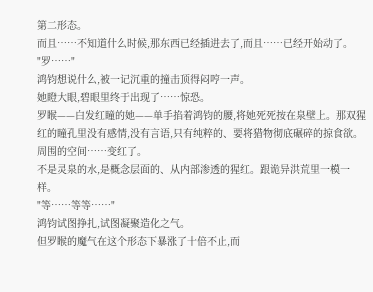第二形态。
而且……不知道什么时候,那东西已经插进去了,而且……已经开始动了。
"罗……"
鸿钧想说什么,被一记沉重的撞击顶得闷哼一声。
她瞪大眼,碧眼里终于出现了……惊恐。
罗睺——白发红瞳的她——单手掐着鸿钧的腰,将她死死按在泉壁上。那双猩红的瞳孔里没有感情,没有言语,只有纯粹的、要将猎物彻底碾碎的掠食欲。
周围的空间……变红了。
不是灵泉的水,是概念层面的、从内部渗透的猩红。跟诡异洪荒里一模一样。
"等……等等……"
鸿钧试图挣扎,试图凝聚造化之气。
但罗睺的魔气在这个形态下暴涨了十倍不止,而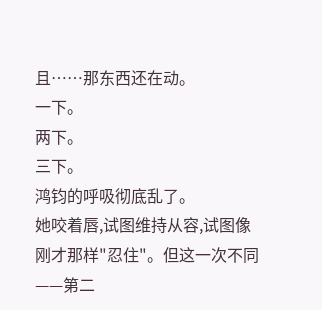且……那东西还在动。
一下。
两下。
三下。
鸿钧的呼吸彻底乱了。
她咬着唇,试图维持从容,试图像刚才那样"忍住"。但这一次不同——第二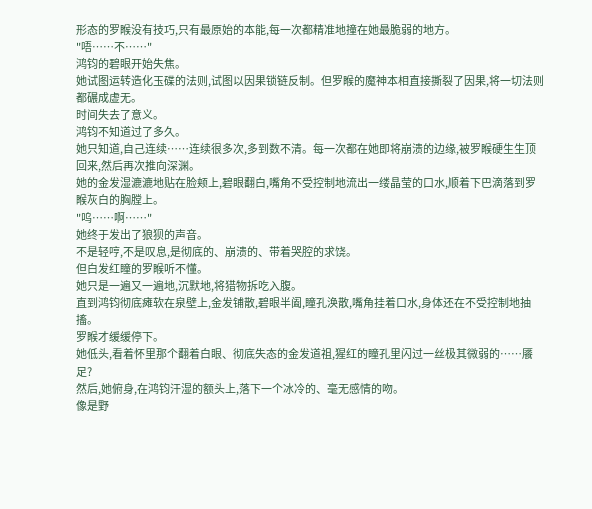形态的罗睺没有技巧,只有最原始的本能,每一次都精准地撞在她最脆弱的地方。
"唔……不……"
鸿钧的碧眼开始失焦。
她试图运转造化玉碟的法则,试图以因果锁链反制。但罗睺的魔神本相直接撕裂了因果,将一切法则都碾成虚无。
时间失去了意义。
鸿钧不知道过了多久。
她只知道,自己连续……连续很多次,多到数不清。每一次都在她即将崩溃的边缘,被罗睺硬生生顶回来,然后再次推向深渊。
她的金发湿漉漉地贴在脸颊上,碧眼翻白,嘴角不受控制地流出一缕晶莹的口水,顺着下巴滴落到罗睺灰白的胸膛上。
"呜……啊……"
她终于发出了狼狈的声音。
不是轻哼,不是叹息,是彻底的、崩溃的、带着哭腔的求饶。
但白发红瞳的罗睺听不懂。
她只是一遍又一遍地,沉默地,将猎物拆吃入腹。
直到鸿钧彻底瘫软在泉壁上,金发铺散,碧眼半阖,瞳孔涣散,嘴角挂着口水,身体还在不受控制地抽搐。
罗睺才缓缓停下。
她低头,看着怀里那个翻着白眼、彻底失态的金发道祖,猩红的瞳孔里闪过一丝极其微弱的……餍足?
然后,她俯身,在鸿钧汗湿的额头上,落下一个冰冷的、毫无感情的吻。
像是野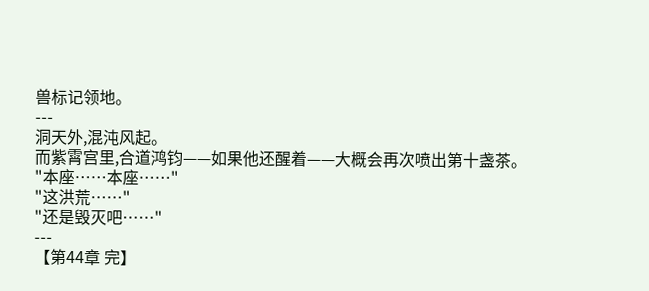兽标记领地。
---
洞天外,混沌风起。
而紫霄宫里,合道鸿钧——如果他还醒着——大概会再次喷出第十盏茶。
"本座……本座……"
"这洪荒……"
"还是毁灭吧……"
---
【第44章 完】